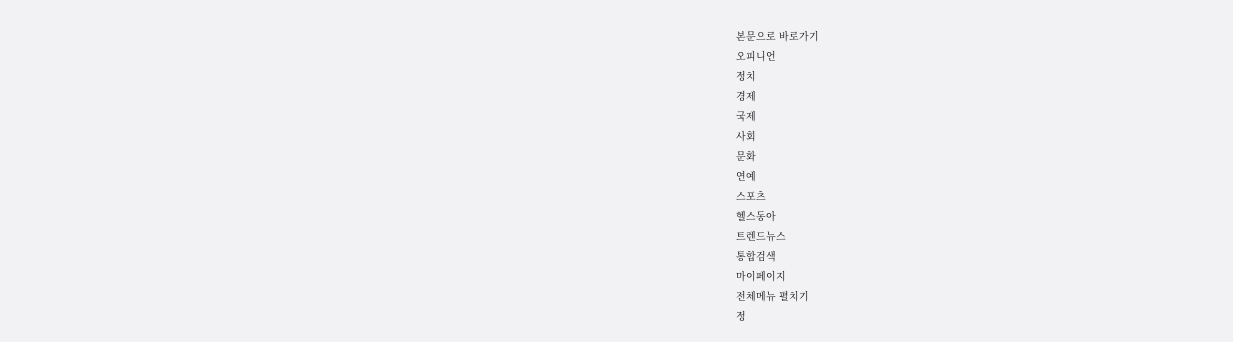본문으로 바로가기
오피니언
정치
경제
국제
사회
문화
연예
스포츠
헬스동아
트렌드뉴스
통합검색
마이페이지
전체메뉴 펼치기
정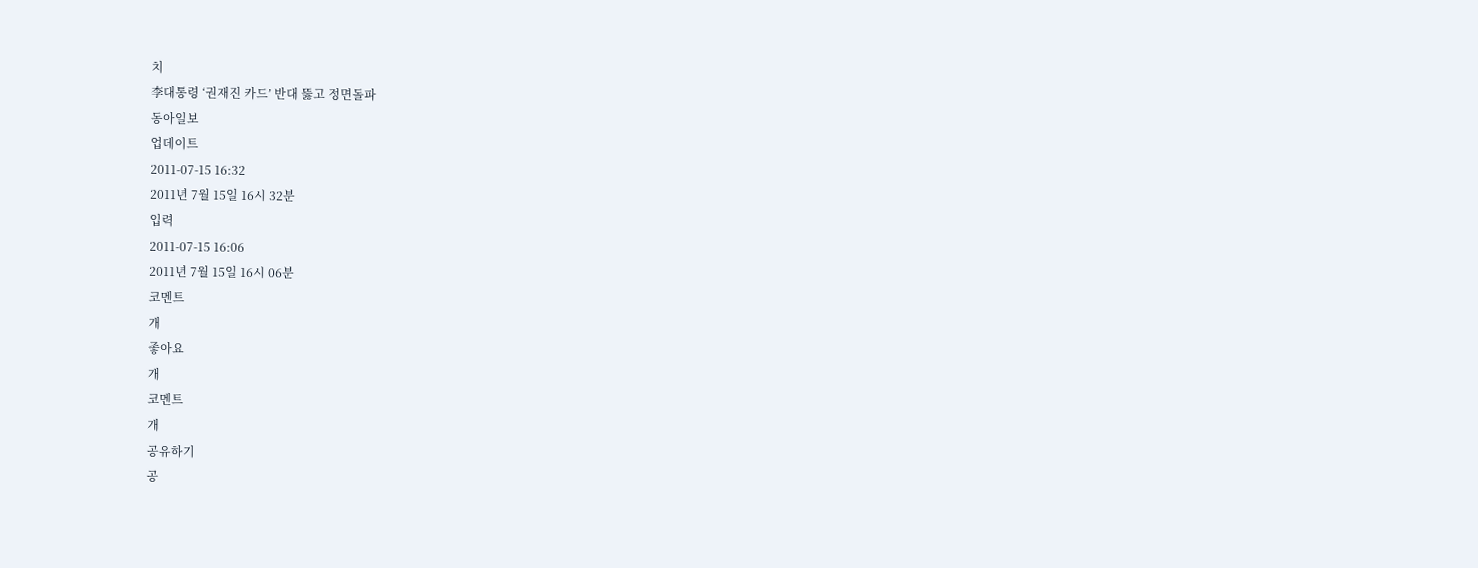치
李대통령 ‘권재진 카드’ 반대 뚫고 정면돌파
동아일보
업데이트
2011-07-15 16:32
2011년 7월 15일 16시 32분
입력
2011-07-15 16:06
2011년 7월 15일 16시 06분
코멘트
개
좋아요
개
코멘트
개
공유하기
공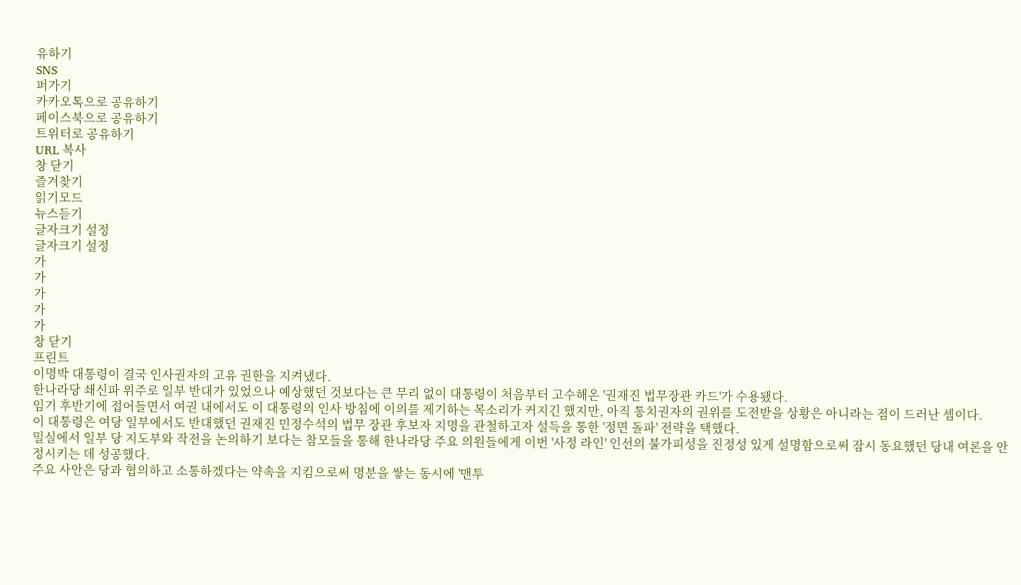유하기
SNS
퍼가기
카카오톡으로 공유하기
페이스북으로 공유하기
트위터로 공유하기
URL 복사
창 닫기
즐겨찾기
읽기모드
뉴스듣기
글자크기 설정
글자크기 설정
가
가
가
가
가
창 닫기
프린트
이명박 대통령이 결국 인사권자의 고유 권한을 지켜냈다.
한나라당 쇄신파 위주로 일부 반대가 있었으나 예상했던 것보다는 큰 무리 없이 대통령이 처음부터 고수해온 '권재진 법무장관 카드'가 수용됐다.
임기 후반기에 접어들면서 여권 내에서도 이 대통령의 인사 방침에 이의를 제기하는 목소리가 커지긴 했지만, 아직 통치권자의 권위를 도전받을 상황은 아니라는 점이 드러난 셈이다.
이 대통령은 여당 일부에서도 반대했던 권재진 민정수석의 법무 장관 후보자 지명을 관철하고자 설득을 통한 '정면 돌파' 전략을 택했다.
밀실에서 일부 당 지도부와 작전을 논의하기 보다는 참모들을 통해 한나라당 주요 의원들에게 이번 '사정 라인' 인선의 불가피성을 진정성 있게 설명함으로써 잠시 동요했던 당내 여론을 안정시키는 데 성공했다.
주요 사안은 당과 협의하고 소통하겠다는 약속을 지킴으로써 명분을 쌓는 동시에 '맨투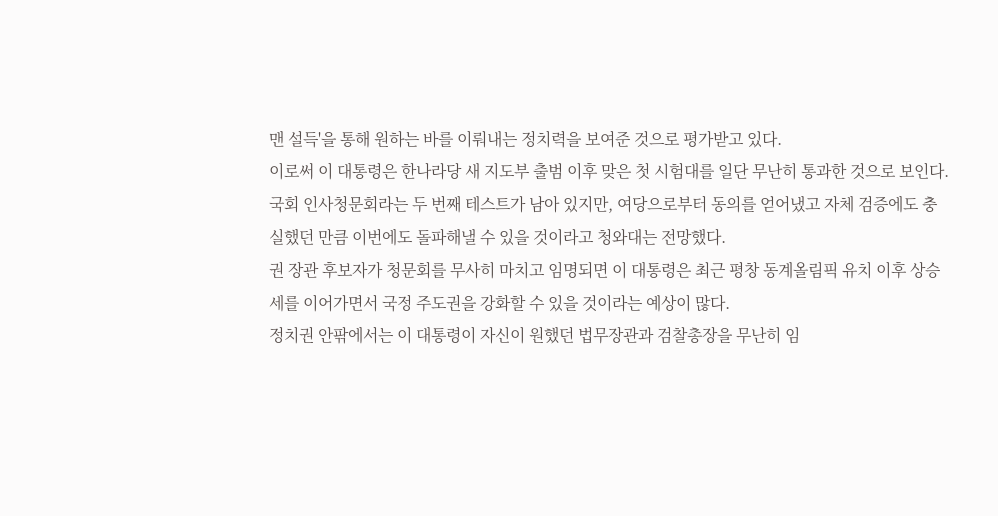맨 설득'을 통해 원하는 바를 이뤄내는 정치력을 보여준 것으로 평가받고 있다.
이로써 이 대통령은 한나라당 새 지도부 출범 이후 맞은 첫 시험대를 일단 무난히 통과한 것으로 보인다.
국회 인사청문회라는 두 번째 테스트가 남아 있지만, 여당으로부터 동의를 얻어냈고 자체 검증에도 충실했던 만큼 이번에도 돌파해낼 수 있을 것이라고 청와대는 전망했다.
권 장관 후보자가 청문회를 무사히 마치고 임명되면 이 대통령은 최근 평창 동계올림픽 유치 이후 상승세를 이어가면서 국정 주도권을 강화할 수 있을 것이라는 예상이 많다.
정치권 안팎에서는 이 대통령이 자신이 원했던 법무장관과 검찰총장을 무난히 임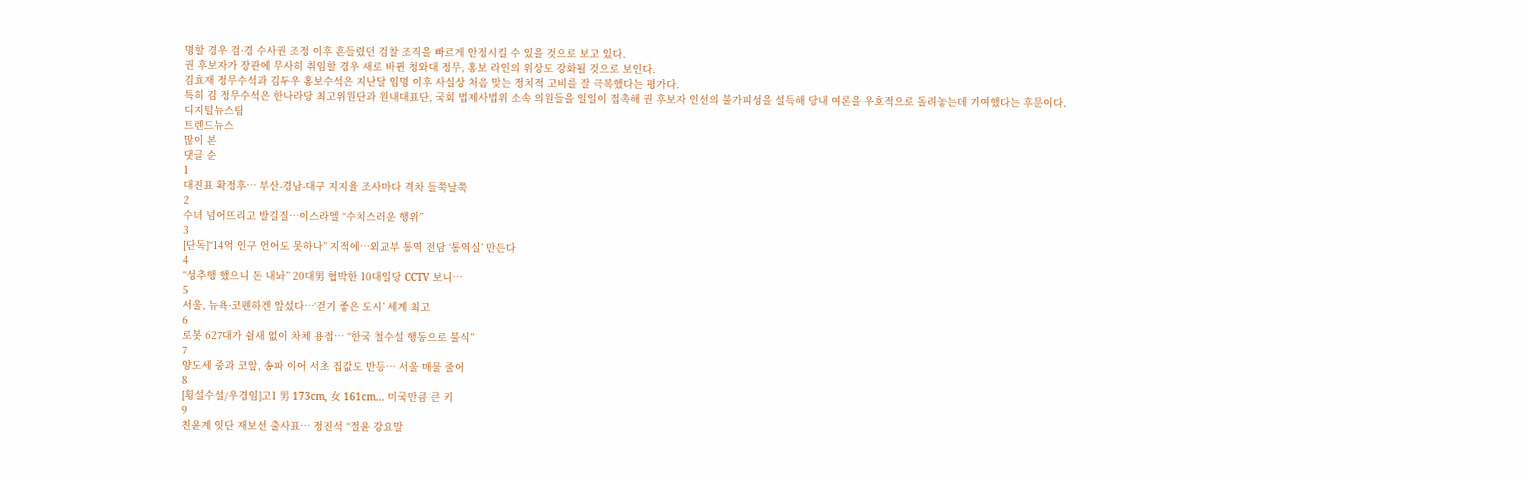명할 경우 검·경 수사권 조정 이후 흔들렸던 검찰 조직을 빠르게 안정시킬 수 있을 것으로 보고 있다.
권 후보자가 장관에 무사히 취임할 경우 새로 바뀐 청와대 정무, 홍보 라인의 위상도 강화될 것으로 보인다.
김효재 정무수석과 김두우 홍보수석은 지난달 임명 이후 사실상 처음 맞는 정치적 고비를 잘 극복했다는 평가다.
특히 김 정무수석은 한나라당 최고위원단과 원내대표단, 국회 법제사법위 소속 의원들을 일일이 접촉해 권 후보자 인선의 불가피성을 설득해 당내 여론을 우호적으로 돌려놓는데 기여했다는 후문이다.
디지털뉴스팀
트렌드뉴스
많이 본
댓글 순
1
대진표 확정후… 부산-경남-대구 지지율 조사마다 격차 들쭉날쭉
2
수녀 넘어뜨리고 발길질…이스라엘 “수치스러운 행위”
3
[단독]“14억 인구 언어도 못하나” 지적에…외교부 통역 전담 ‘통역실’ 만든다
4
“성추행 했으니 돈 내놔” 20대男 협박한 10대일당 CCTV 보니…
5
서울, 뉴욕·코펜하겐 앞섰다…‘걷기 좋은 도시’ 세계 최고
6
로봇 627대가 쉴새 없이 차체 용접… “한국 철수설 행동으로 불식”
7
양도세 중과 코앞, 송파 이어 서초 집값도 반등… 서울 매물 줄어
8
[횡설수설/우경임]고1 男 173cm, 女 161cm… 미국만큼 큰 키
9
친윤계 잇단 재보선 출사표… 정진석 “절윤 강요말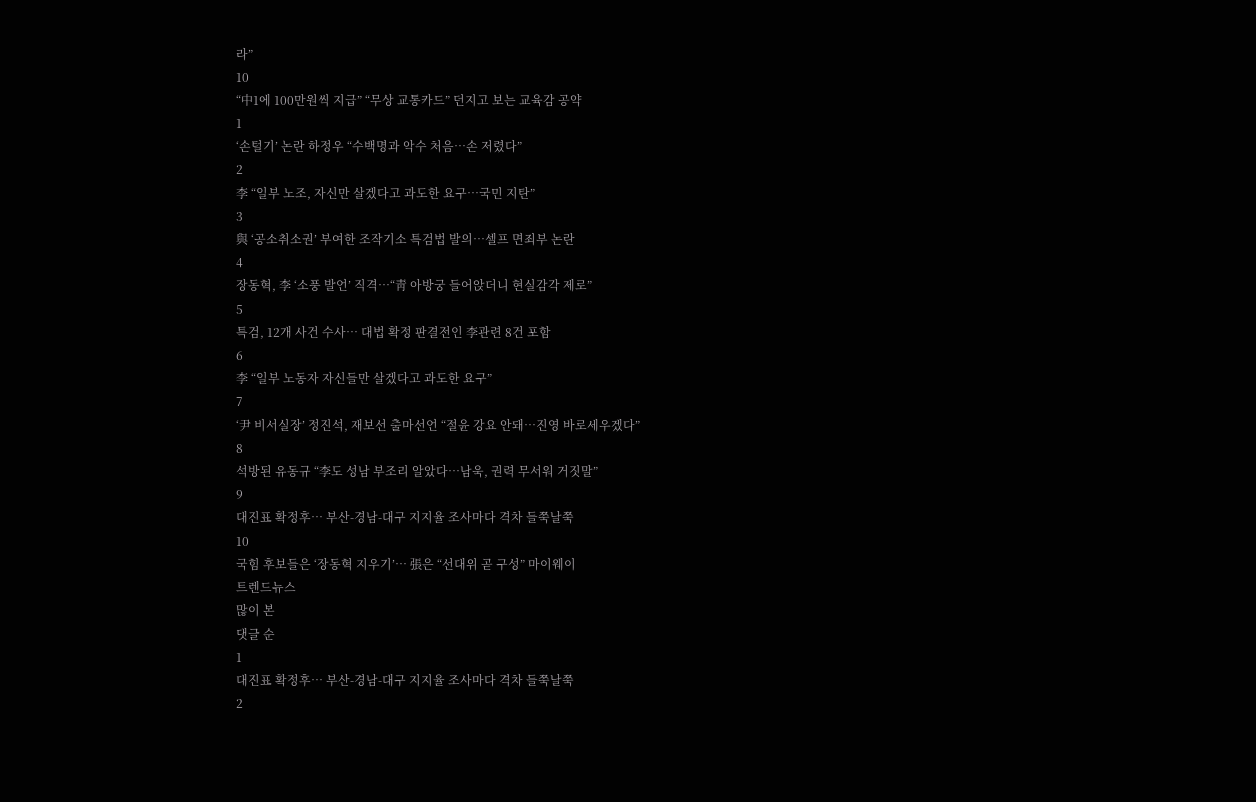라”
10
“中1에 100만원씩 지급” “무상 교통카드” 던지고 보는 교육감 공약
1
‘손털기’ 논란 하정우 “수백명과 악수 처음…손 저렸다”
2
李 “일부 노조, 자신만 살겠다고 과도한 요구…국민 지탄”
3
與 ‘공소취소권’ 부여한 조작기소 특검법 발의…셀프 면죄부 논란
4
장동혁, 李 ‘소풍 발언’ 직격…“靑 아방궁 들어앉더니 현실감각 제로”
5
특검, 12개 사건 수사… 대법 확정 판결전인 李관련 8건 포함
6
李 “일부 노동자 자신들만 살겠다고 과도한 요구”
7
‘尹 비서실장’ 정진석, 재보선 출마선언 “절윤 강요 안돼…진영 바로세우겠다”
8
석방된 유동규 “李도 성남 부조리 알았다…남욱, 권력 무서워 거짓말”
9
대진표 확정후… 부산-경남-대구 지지율 조사마다 격차 들쭉날쭉
10
국힘 후보들은 ‘장동혁 지우기’… 張은 “선대위 곧 구성” 마이웨이
트렌드뉴스
많이 본
댓글 순
1
대진표 확정후… 부산-경남-대구 지지율 조사마다 격차 들쭉날쭉
2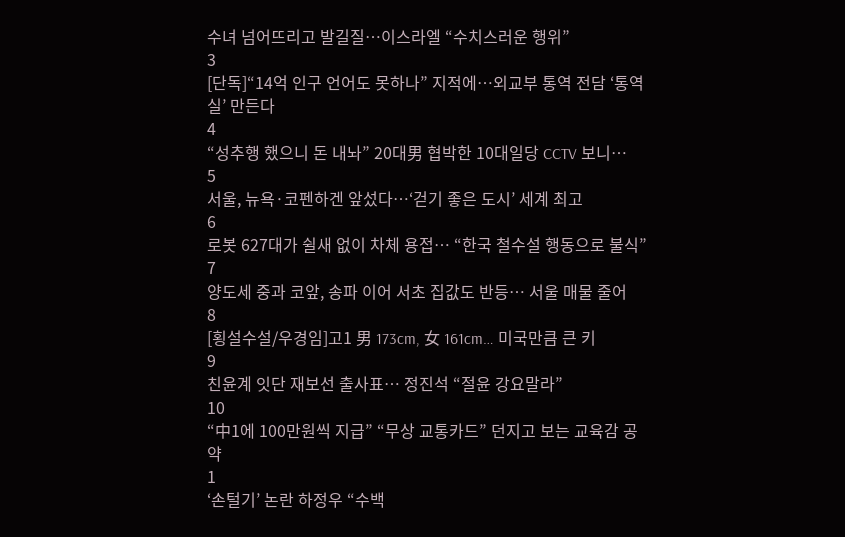수녀 넘어뜨리고 발길질…이스라엘 “수치스러운 행위”
3
[단독]“14억 인구 언어도 못하나” 지적에…외교부 통역 전담 ‘통역실’ 만든다
4
“성추행 했으니 돈 내놔” 20대男 협박한 10대일당 CCTV 보니…
5
서울, 뉴욕·코펜하겐 앞섰다…‘걷기 좋은 도시’ 세계 최고
6
로봇 627대가 쉴새 없이 차체 용접… “한국 철수설 행동으로 불식”
7
양도세 중과 코앞, 송파 이어 서초 집값도 반등… 서울 매물 줄어
8
[횡설수설/우경임]고1 男 173cm, 女 161cm… 미국만큼 큰 키
9
친윤계 잇단 재보선 출사표… 정진석 “절윤 강요말라”
10
“中1에 100만원씩 지급” “무상 교통카드” 던지고 보는 교육감 공약
1
‘손털기’ 논란 하정우 “수백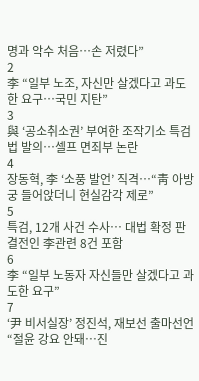명과 악수 처음…손 저렸다”
2
李 “일부 노조, 자신만 살겠다고 과도한 요구…국민 지탄”
3
與 ‘공소취소권’ 부여한 조작기소 특검법 발의…셀프 면죄부 논란
4
장동혁, 李 ‘소풍 발언’ 직격…“靑 아방궁 들어앉더니 현실감각 제로”
5
특검, 12개 사건 수사… 대법 확정 판결전인 李관련 8건 포함
6
李 “일부 노동자 자신들만 살겠다고 과도한 요구”
7
‘尹 비서실장’ 정진석, 재보선 출마선언 “절윤 강요 안돼…진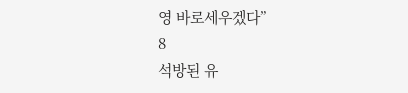영 바로세우겠다”
8
석방된 유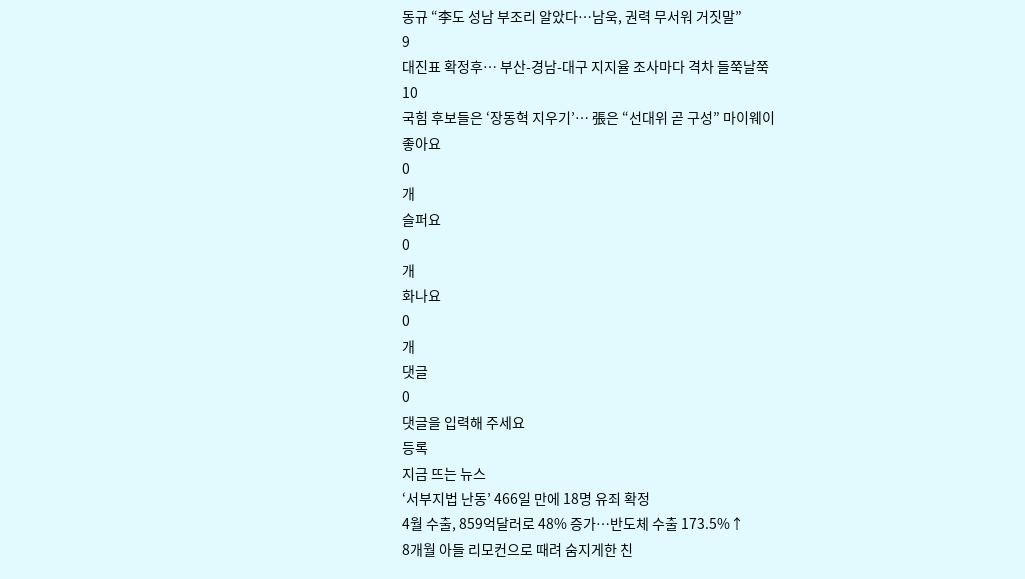동규 “李도 성남 부조리 알았다…남욱, 권력 무서워 거짓말”
9
대진표 확정후… 부산-경남-대구 지지율 조사마다 격차 들쭉날쭉
10
국힘 후보들은 ‘장동혁 지우기’… 張은 “선대위 곧 구성” 마이웨이
좋아요
0
개
슬퍼요
0
개
화나요
0
개
댓글
0
댓글을 입력해 주세요
등록
지금 뜨는 뉴스
‘서부지법 난동’ 466일 만에 18명 유죄 확정
4월 수출, 859억달러로 48% 증가…반도체 수출 173.5%↑
8개월 아들 리모컨으로 때려 숨지게한 친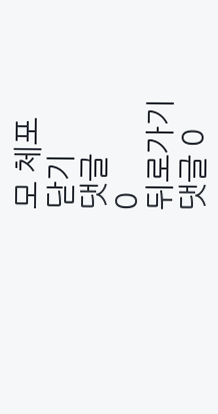모 체포
닫기
댓글
0
뒤로가기
댓글 0